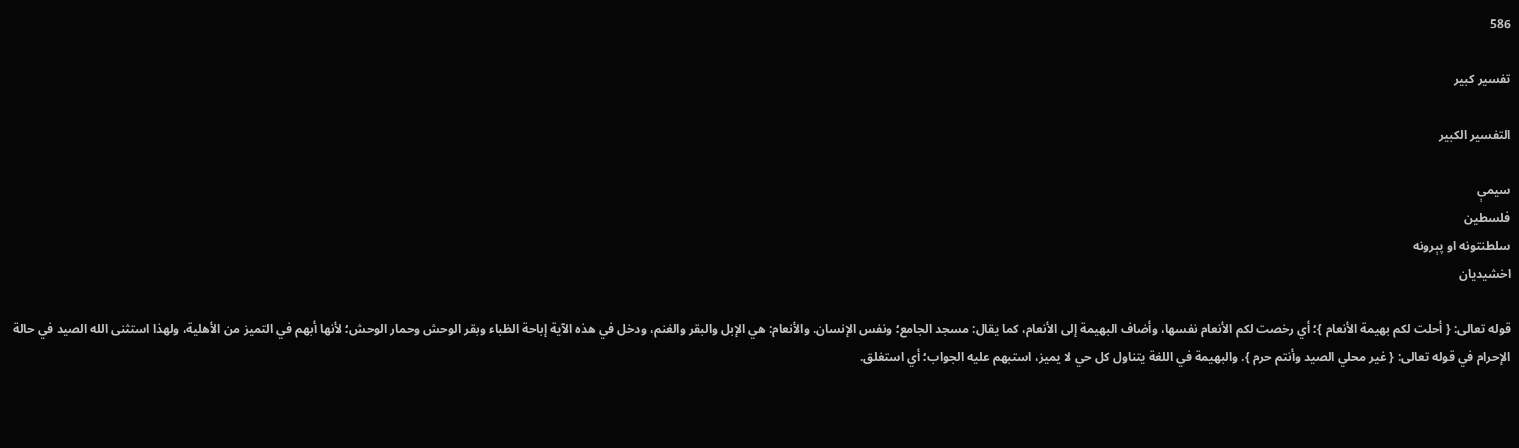586

تفسير کبير

التفسير الكبير

سیمې
فلسطين
سلطنتونه او پېرونه
اخشيديان

قوله تعالى: { أحلت لكم بهيمة الأنعام }؛ أي رخصت لكم الأنعام نفسها، وأضاف البهيمة إلى الأنعام، كما يقال: مسجد الجامع؛ ونفس الإنسان. والأنعام: هي الإبل والبقر والغنم، ودخل في هذه الآية إباحة الظباء وبقر الوحش وحمار الوحش؛ لأنها أبهم في التميز من الأهلية، ولهذا استثنى الله الصيد في حالة الإحرام في قوله تعالى: { غير محلي الصيد وأنتم حرم }. والبهيمة في اللغة يتناول كل حي لا يميز، استبهم عليه الجواب؛ أي استغلق.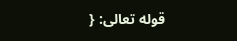قوله تعالى: {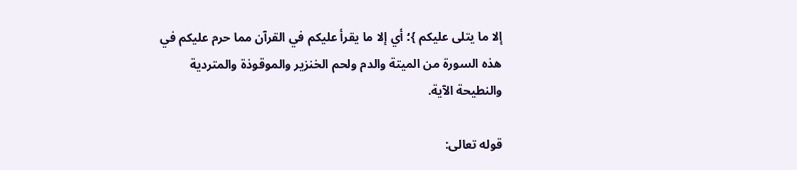إلا ما يتلى عليكم }؛ أي إلا ما يقرأ عليكم في القرآن مما حرم عليكم في هذه السورة من الميتة والدم ولحم الخنزير والموقوذة والمتردية والنطيحة الآية.

قوله تعالى: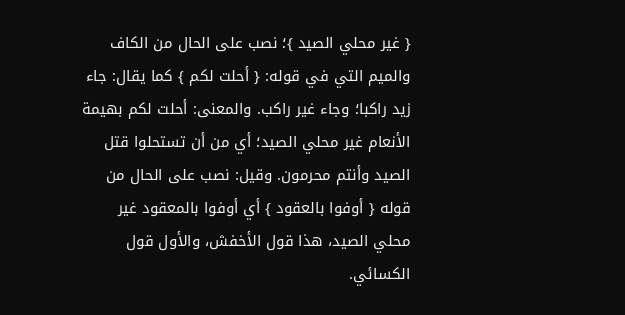{ غير محلي الصيد }؛ نصب على الحال من الكاف والميم التي في قوله: { أحلت لكم } كما يقال: جاء زيد راكبا؛ وجاء غير راكب. والمعنى: أحلت لكم بهيمة الأنعام غير محلي الصيد؛ أي من أن تستحلوا قتل الصيد وأنتم محرمون. وقيل: نصب على الحال من قوله { أوفوا بالعقود } أي أوفوا بالمعقود غير محلي الصيد، هذا قول الأخفش، والأول قول الكسائي.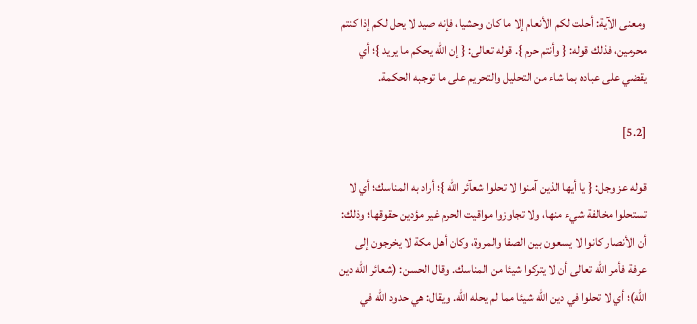ومعنى الآية: أحلت لكم الأنعام إلا ما كان وحشيا، فإنه صيد لا يحل لكم إذا كنتم محرمين، فذلك قوله: { وأنتم حرم }. قوله تعالى: { إن الله يحكم ما يريد }؛ أي يقضي على عباده بما شاء من التحليل والتحريم على ما توجبه الحكمة.

[5.2]

قوله عز وجل: { يا أيها الذين آمنوا لا تحلوا شعآئر الله }؛ أراد به المناسك؛ أي لا تستحلوا مخالفة شيء منها، ولا تجاوزوا مواقيت الحرم غير مؤدين حقوقها؛ وذلك: أن الأنصار كانوا لا يسعون بين الصفا والمروة، وكان أهل مكة لا يخرجون إلى عرفة فأمر الله تعالى أن لا يتركوا شيئا من المناسك. وقال الحسن: (شعائر الله دين الله)؛ أي لا تحلوا في دين الله شيئا مما لم يحله الله. ويقال: هي حدود الله في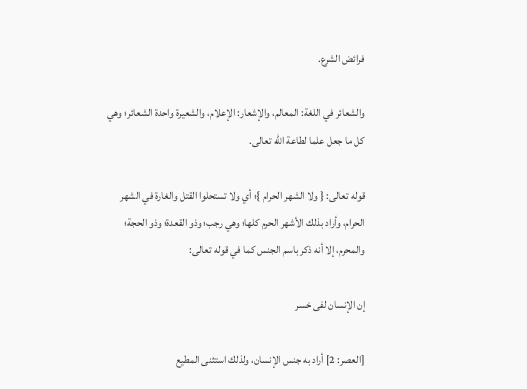فرائض الشرع.

والشعائر في اللغة: المعالم، والإشعار: الإعلام، والشعيرة واحدة الشعائر؛ وهي كل ما جعل علما لطاعة الله تعالى.

قوله تعالى: { ولا الشهر الحرام }؛ أي ولا تستحلوا القتل والغارة في الشهر الحرام، وأراد بذلك الأشهر الحرم كلها؛ وهي رجب؛ وذو القعدة؛ وذو الحجة؛ والمحرم، إلا أنه ذكر باسم الجنس كما في قوله تعالى:

إن الإنسان لفى خسر

[العصر: 2] أراد به جنس الإنسان، ولذلك استثنى المطيع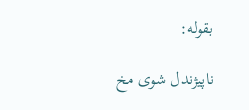بقوله:

ناپیژندل شوی مخ